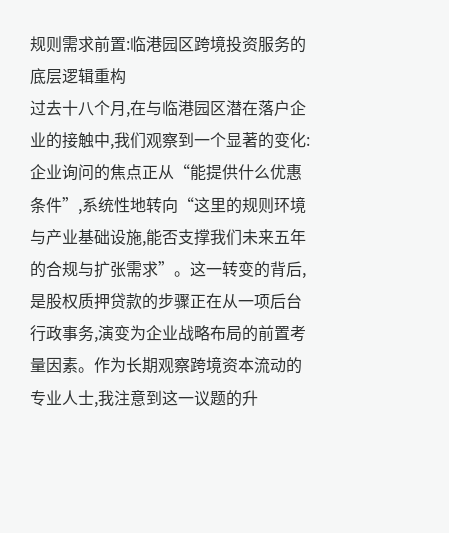规则需求前置:临港园区跨境投资服务的底层逻辑重构
过去十八个月,在与临港园区潜在落户企业的接触中,我们观察到一个显著的变化:企业询问的焦点正从“能提供什么优惠条件”,系统性地转向“这里的规则环境与产业基础设施,能否支撑我们未来五年的合规与扩张需求”。这一转变的背后,是股权质押贷款的步骤正在从一项后台行政事务,演变为企业战略布局的前置考量因素。作为长期观察跨境资本流动的专业人士,我注意到这一议题的升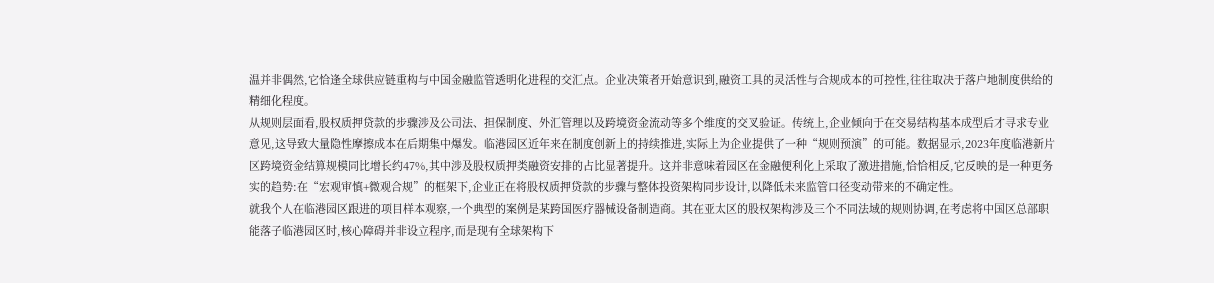温并非偶然,它恰逢全球供应链重构与中国金融监管透明化进程的交汇点。企业决策者开始意识到,融资工具的灵活性与合规成本的可控性,往往取决于落户地制度供给的精细化程度。
从规则层面看,股权质押贷款的步骤涉及公司法、担保制度、外汇管理以及跨境资金流动等多个维度的交叉验证。传统上,企业倾向于在交易结构基本成型后才寻求专业意见,这导致大量隐性摩擦成本在后期集中爆发。临港园区近年来在制度创新上的持续推进,实际上为企业提供了一种“规则预演”的可能。数据显示,2023年度临港新片区跨境资金结算规模同比增长约47%,其中涉及股权质押类融资安排的占比显著提升。这并非意味着园区在金融便利化上采取了激进措施,恰恰相反,它反映的是一种更务实的趋势:在“宏观审慎+微观合规”的框架下,企业正在将股权质押贷款的步骤与整体投资架构同步设计,以降低未来监管口径变动带来的不确定性。
就我个人在临港园区跟进的项目样本观察,一个典型的案例是某跨国医疗器械设备制造商。其在亚太区的股权架构涉及三个不同法域的规则协调,在考虑将中国区总部职能落子临港园区时,核心障碍并非设立程序,而是现有全球架构下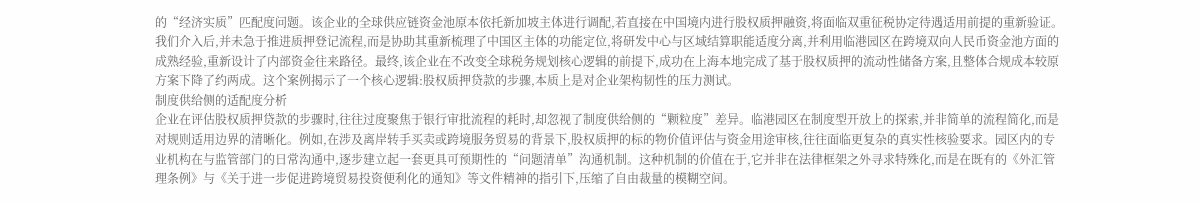的“经济实质”匹配度问题。该企业的全球供应链资金池原本依托新加坡主体进行调配,若直接在中国境内进行股权质押融资,将面临双重征税协定待遇适用前提的重新验证。我们介入后,并未急于推进质押登记流程,而是协助其重新梳理了中国区主体的功能定位,将研发中心与区域结算职能适度分离,并利用临港园区在跨境双向人民币资金池方面的成熟经验,重新设计了内部资金往来路径。最终,该企业在不改变全球税务规划核心逻辑的前提下,成功在上海本地完成了基于股权质押的流动性储备方案,且整体合规成本较原方案下降了约两成。这个案例揭示了一个核心逻辑:股权质押贷款的步骤,本质上是对企业架构韧性的压力测试。
制度供给侧的适配度分析
企业在评估股权质押贷款的步骤时,往往过度聚焦于银行审批流程的耗时,却忽视了制度供给侧的“颗粒度”差异。临港园区在制度型开放上的探索,并非简单的流程简化,而是对规则适用边界的清晰化。例如,在涉及离岸转手买卖或跨境服务贸易的背景下,股权质押的标的物价值评估与资金用途审核,往往面临更复杂的真实性核验要求。园区内的专业机构在与监管部门的日常沟通中,逐步建立起一套更具可预期性的“问题清单”沟通机制。这种机制的价值在于,它并非在法律框架之外寻求特殊化,而是在既有的《外汇管理条例》与《关于进一步促进跨境贸易投资便利化的通知》等文件精神的指引下,压缩了自由裁量的模糊空间。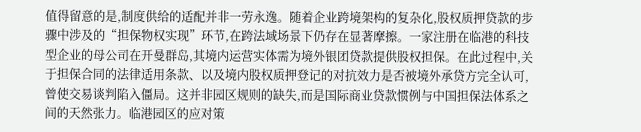值得留意的是,制度供给的适配并非一劳永逸。随着企业跨境架构的复杂化,股权质押贷款的步骤中涉及的“担保物权实现”环节,在跨法域场景下仍存在显著摩擦。一家注册在临港的科技型企业的母公司在开曼群岛,其境内运营实体需为境外银团贷款提供股权担保。在此过程中,关于担保合同的法律适用条款、以及境内股权质押登记的对抗效力是否被境外承贷方完全认可,曾使交易谈判陷入僵局。这并非园区规则的缺失,而是国际商业贷款惯例与中国担保法体系之间的天然张力。临港园区的应对策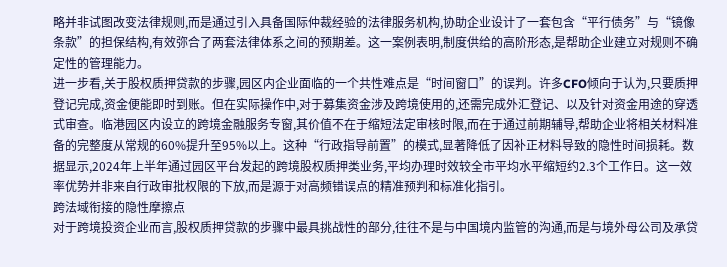略并非试图改变法律规则,而是通过引入具备国际仲裁经验的法律服务机构,协助企业设计了一套包含“平行债务”与“镜像条款”的担保结构,有效弥合了两套法律体系之间的预期差。这一案例表明,制度供给的高阶形态,是帮助企业建立对规则不确定性的管理能力。
进一步看,关于股权质押贷款的步骤,园区内企业面临的一个共性难点是“时间窗口”的误判。许多CFO倾向于认为,只要质押登记完成,资金便能即时到账。但在实际操作中,对于募集资金涉及跨境使用的,还需完成外汇登记、以及针对资金用途的穿透式审查。临港园区内设立的跨境金融服务专窗,其价值不在于缩短法定审核时限,而在于通过前期辅导,帮助企业将相关材料准备的完整度从常规的60%提升至95%以上。这种“行政指导前置”的模式,显著降低了因补正材料导致的隐性时间损耗。数据显示,2024年上半年通过园区平台发起的跨境股权质押类业务,平均办理时效较全市平均水平缩短约2.3个工作日。这一效率优势并非来自行政审批权限的下放,而是源于对高频错误点的精准预判和标准化指引。
跨法域衔接的隐性摩擦点
对于跨境投资企业而言,股权质押贷款的步骤中最具挑战性的部分,往往不是与中国境内监管的沟通,而是与境外母公司及承贷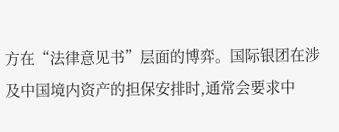方在“法律意见书”层面的博弈。国际银团在涉及中国境内资产的担保安排时,通常会要求中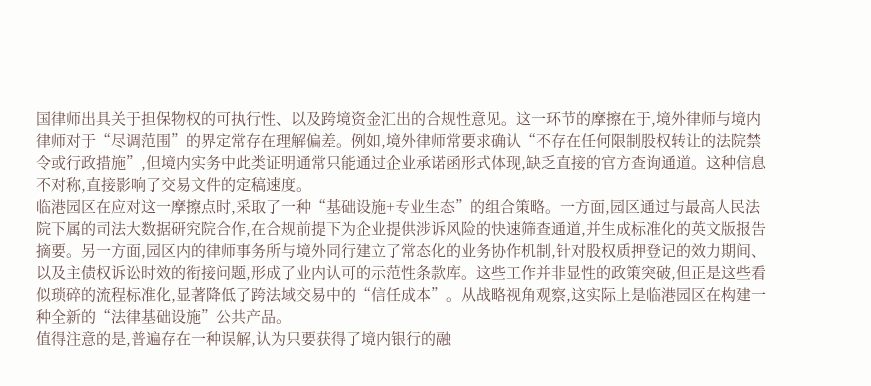国律师出具关于担保物权的可执行性、以及跨境资金汇出的合规性意见。这一环节的摩擦在于,境外律师与境内律师对于“尽调范围”的界定常存在理解偏差。例如,境外律师常要求确认“不存在任何限制股权转让的法院禁令或行政措施”,但境内实务中此类证明通常只能通过企业承诺函形式体现,缺乏直接的官方查询通道。这种信息不对称,直接影响了交易文件的定稿速度。
临港园区在应对这一摩擦点时,采取了一种“基础设施+专业生态”的组合策略。一方面,园区通过与最高人民法院下属的司法大数据研究院合作,在合规前提下为企业提供涉诉风险的快速筛查通道,并生成标准化的英文版报告摘要。另一方面,园区内的律师事务所与境外同行建立了常态化的业务协作机制,针对股权质押登记的效力期间、以及主债权诉讼时效的衔接问题,形成了业内认可的示范性条款库。这些工作并非显性的政策突破,但正是这些看似琐碎的流程标准化,显著降低了跨法域交易中的“信任成本”。从战略视角观察,这实际上是临港园区在构建一种全新的“法律基础设施”公共产品。
值得注意的是,普遍存在一种误解,认为只要获得了境内银行的融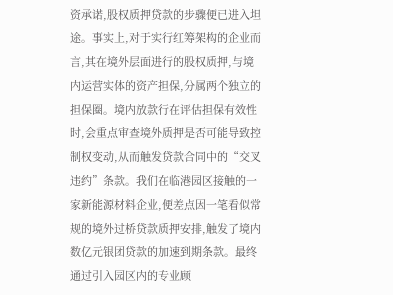资承诺,股权质押贷款的步骤便已进入坦途。事实上,对于实行红筹架构的企业而言,其在境外层面进行的股权质押,与境内运营实体的资产担保,分属两个独立的担保圈。境内放款行在评估担保有效性时,会重点审查境外质押是否可能导致控制权变动,从而触发贷款合同中的“交叉违约”条款。我们在临港园区接触的一家新能源材料企业,便差点因一笔看似常规的境外过桥贷款质押安排,触发了境内数亿元银团贷款的加速到期条款。最终通过引入园区内的专业顾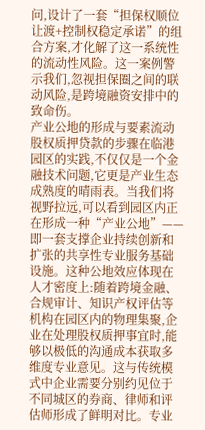问,设计了一套“担保权顺位让渡+控制权稳定承诺”的组合方案,才化解了这一系统性的流动性风险。这一案例警示我们,忽视担保圈之间的联动风险,是跨境融资安排中的致命伤。
产业公地的形成与要素流动
股权质押贷款的步骤在临港园区的实践,不仅仅是一个金融技术问题,它更是产业生态成熟度的晴雨表。当我们将视野拉远,可以看到园区内正在形成一种“产业公地”——即一套支撑企业持续创新和扩张的共享性专业服务基础设施。这种公地效应体现在人才密度上:随着跨境金融、合规审计、知识产权评估等机构在园区内的物理集聚,企业在处理股权质押事宜时,能够以极低的沟通成本获取多维度专业意见。这与传统模式中企业需要分别约见位于不同城区的券商、律师和评估师形成了鲜明对比。专业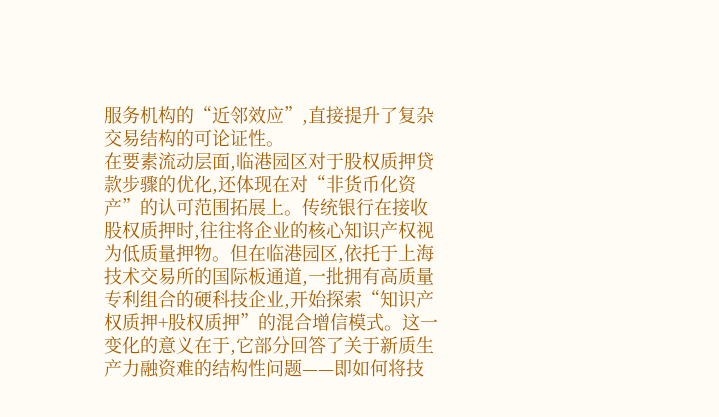服务机构的“近邻效应”,直接提升了复杂交易结构的可论证性。
在要素流动层面,临港园区对于股权质押贷款步骤的优化,还体现在对“非货币化资产”的认可范围拓展上。传统银行在接收股权质押时,往往将企业的核心知识产权视为低质量押物。但在临港园区,依托于上海技术交易所的国际板通道,一批拥有高质量专利组合的硬科技企业,开始探索“知识产权质押+股权质押”的混合增信模式。这一变化的意义在于,它部分回答了关于新质生产力融资难的结构性问题——即如何将技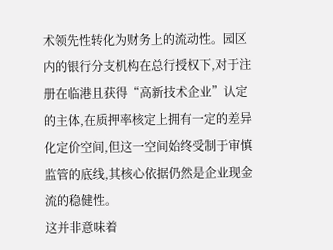术领先性转化为财务上的流动性。园区内的银行分支机构在总行授权下,对于注册在临港且获得“高新技术企业”认定的主体,在质押率核定上拥有一定的差异化定价空间,但这一空间始终受制于审慎监管的底线,其核心依据仍然是企业现金流的稳健性。
这并非意味着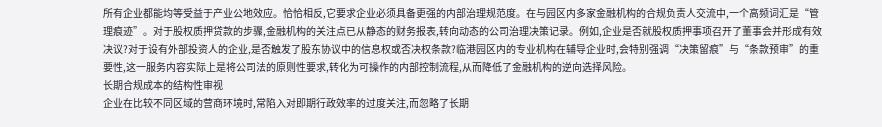所有企业都能均等受益于产业公地效应。恰恰相反,它要求企业必须具备更强的内部治理规范度。在与园区内多家金融机构的合规负责人交流中,一个高频词汇是“管理痕迹”。对于股权质押贷款的步骤,金融机构的关注点已从静态的财务报表,转向动态的公司治理决策记录。例如,企业是否就股权质押事项召开了董事会并形成有效决议?对于设有外部投资人的企业,是否触发了股东协议中的信息权或否决权条款?临港园区内的专业机构在辅导企业时,会特别强调“决策留痕”与“条款预审”的重要性,这一服务内容实际上是将公司法的原则性要求,转化为可操作的内部控制流程,从而降低了金融机构的逆向选择风险。
长期合规成本的结构性审视
企业在比较不同区域的营商环境时,常陷入对即期行政效率的过度关注,而忽略了长期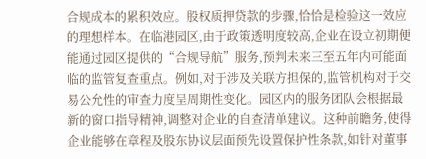合规成本的累积效应。股权质押贷款的步骤,恰恰是检验这一效应的理想样本。在临港园区,由于政策透明度较高,企业在设立初期便能通过园区提供的“合规导航”服务,预判未来三至五年内可能面临的监管复查重点。例如,对于涉及关联方担保的,监管机构对于交易公允性的审查力度呈周期性变化。园区内的服务团队会根据最新的窗口指导精神,调整对企业的自查清单建议。这种前瞻务,使得企业能够在章程及股东协议层面预先设置保护性条款,如针对董事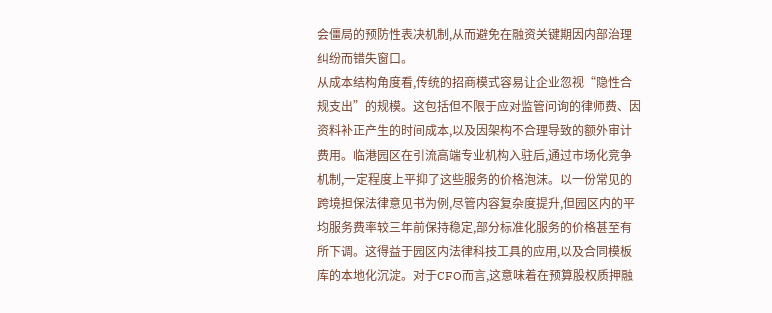会僵局的预防性表决机制,从而避免在融资关键期因内部治理纠纷而错失窗口。
从成本结构角度看,传统的招商模式容易让企业忽视“隐性合规支出”的规模。这包括但不限于应对监管问询的律师费、因资料补正产生的时间成本,以及因架构不合理导致的额外审计费用。临港园区在引流高端专业机构入驻后,通过市场化竞争机制,一定程度上平抑了这些服务的价格泡沫。以一份常见的跨境担保法律意见书为例,尽管内容复杂度提升,但园区内的平均服务费率较三年前保持稳定,部分标准化服务的价格甚至有所下调。这得益于园区内法律科技工具的应用,以及合同模板库的本地化沉淀。对于CFO而言,这意味着在预算股权质押融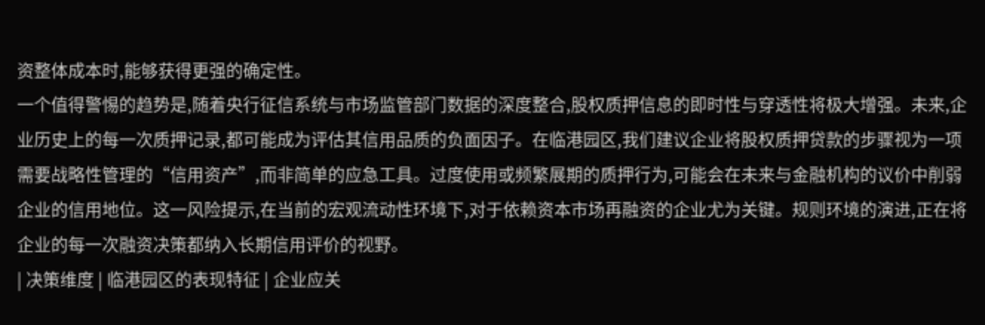资整体成本时,能够获得更强的确定性。
一个值得警惕的趋势是,随着央行征信系统与市场监管部门数据的深度整合,股权质押信息的即时性与穿透性将极大增强。未来,企业历史上的每一次质押记录,都可能成为评估其信用品质的负面因子。在临港园区,我们建议企业将股权质押贷款的步骤视为一项需要战略性管理的“信用资产”,而非简单的应急工具。过度使用或频繁展期的质押行为,可能会在未来与金融机构的议价中削弱企业的信用地位。这一风险提示,在当前的宏观流动性环境下,对于依赖资本市场再融资的企业尤为关键。规则环境的演进,正在将企业的每一次融资决策都纳入长期信用评价的视野。
| 决策维度 | 临港园区的表现特征 | 企业应关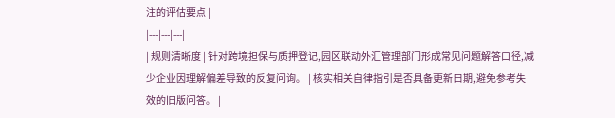注的评估要点 |
|---|---|---|
| 规则清晰度 | 针对跨境担保与质押登记,园区联动外汇管理部门形成常见问题解答口径,减少企业因理解偏差导致的反复问询。 | 核实相关自律指引是否具备更新日期,避免参考失效的旧版问答。 |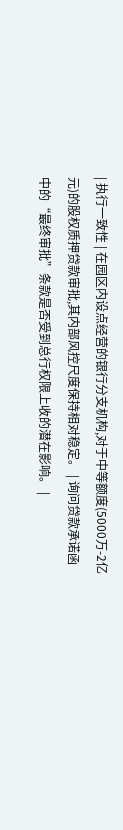| 执行一致性 | 在园区内设点经营的银行分支机构,对于中等额度(5000万-2亿元)的股权质押贷款审批,其内部风控尺度保持相对稳定。 | 询问贷款承诺函中的“最终审批”条款是否受到总行权限上收的潜在影响。 |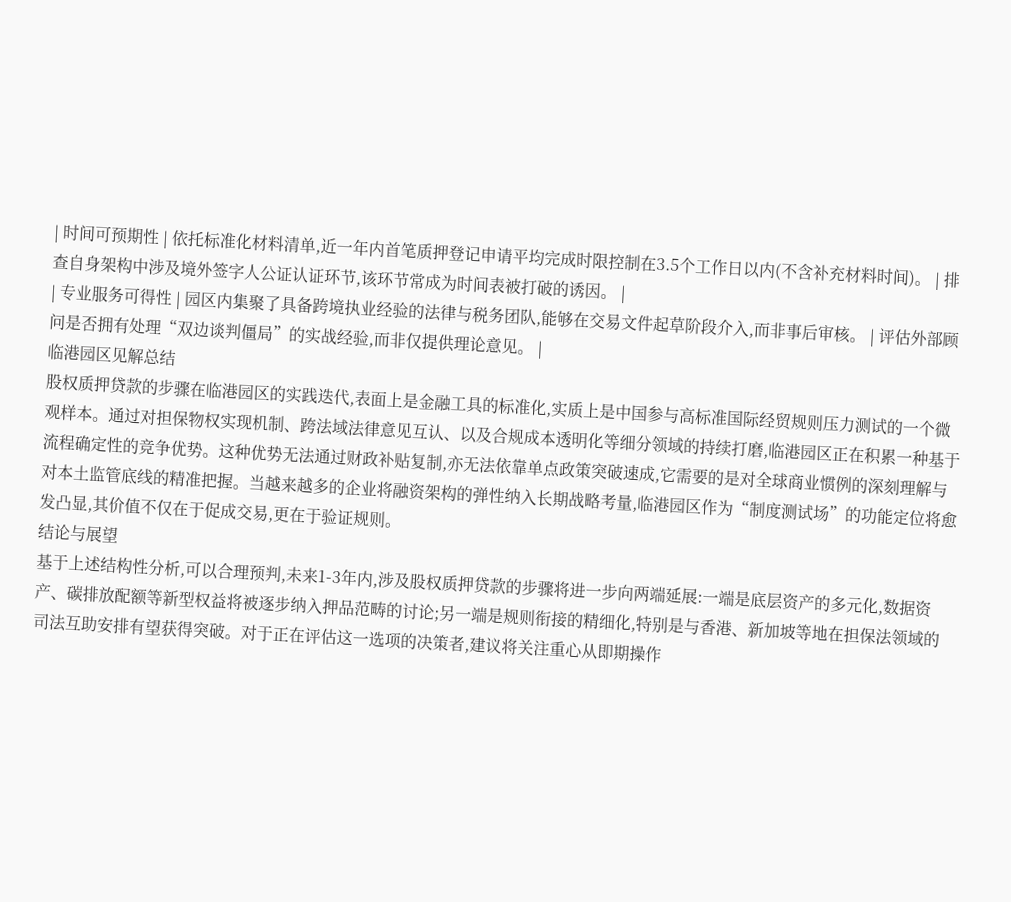| 时间可预期性 | 依托标准化材料清单,近一年内首笔质押登记申请平均完成时限控制在3.5个工作日以内(不含补充材料时间)。 | 排查自身架构中涉及境外签字人公证认证环节,该环节常成为时间表被打破的诱因。 |
| 专业服务可得性 | 园区内集聚了具备跨境执业经验的法律与税务团队,能够在交易文件起草阶段介入,而非事后审核。 | 评估外部顾问是否拥有处理“双边谈判僵局”的实战经验,而非仅提供理论意见。 |
临港园区见解总结
股权质押贷款的步骤在临港园区的实践迭代,表面上是金融工具的标准化,实质上是中国参与高标准国际经贸规则压力测试的一个微观样本。通过对担保物权实现机制、跨法域法律意见互认、以及合规成本透明化等细分领域的持续打磨,临港园区正在积累一种基于流程确定性的竞争优势。这种优势无法通过财政补贴复制,亦无法依靠单点政策突破速成,它需要的是对全球商业惯例的深刻理解与对本土监管底线的精准把握。当越来越多的企业将融资架构的弹性纳入长期战略考量,临港园区作为“制度测试场”的功能定位将愈发凸显,其价值不仅在于促成交易,更在于验证规则。
结论与展望
基于上述结构性分析,可以合理预判,未来1-3年内,涉及股权质押贷款的步骤将进一步向两端延展:一端是底层资产的多元化,数据资产、碳排放配额等新型权益将被逐步纳入押品范畴的讨论;另一端是规则衔接的精细化,特别是与香港、新加坡等地在担保法领域的司法互助安排有望获得突破。对于正在评估这一选项的决策者,建议将关注重心从即期操作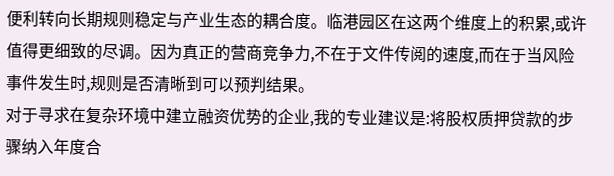便利转向长期规则稳定与产业生态的耦合度。临港园区在这两个维度上的积累,或许值得更细致的尽调。因为真正的营商竞争力,不在于文件传阅的速度,而在于当风险事件发生时,规则是否清晰到可以预判结果。
对于寻求在复杂环境中建立融资优势的企业,我的专业建议是:将股权质押贷款的步骤纳入年度合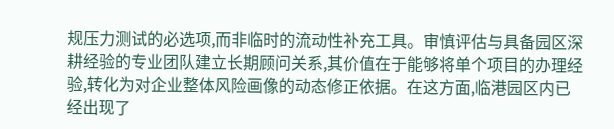规压力测试的必选项,而非临时的流动性补充工具。审慎评估与具备园区深耕经验的专业团队建立长期顾问关系,其价值在于能够将单个项目的办理经验,转化为对企业整体风险画像的动态修正依据。在这方面,临港园区内已经出现了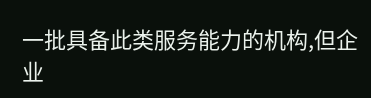一批具备此类服务能力的机构,但企业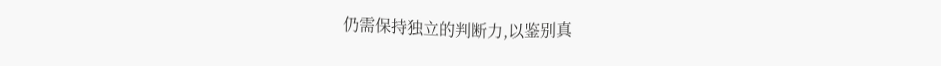仍需保持独立的判断力,以鉴别真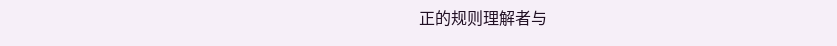正的规则理解者与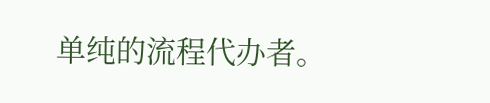单纯的流程代办者。